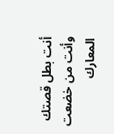أنت بطل قصتك وأنت من خضعت المعارك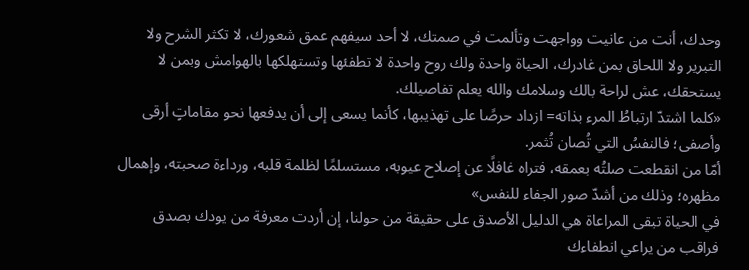وحدك، أنت من عانيت وواجهت وتألمت في صمتك، لا أحد سيفهم عمق شعورك، لا تكثر الشرح ولا التبرير ولا اللحاق بمن غادرك، الحياة واحدة ولك روح واحدة لا تطفئها وتستهلكها بالهوامش وبمن لا يستحقك، عش لراحة بالك وسلامك والله يعلم تفاصيلك.
«كلما اشتدّ ارتباطُ المرء بذاته= ازداد حرصًا على تهذيبها، كأنما يسعى إلى أن يدفعها نحو مقاماتٍ أرقى وأصفى؛ فالنفسُ التي تُصان تُثمر.
أمّا من انقطعت صلتُه بعمقه، فتراه غافلًا عن إصلاح عيوبه، مستسلمًا لظلمة قلبه، ورداءة صحبته، وإهمال مظهره؛ وذلك من أشدّ صور الجفاء للنفس»
في الحياة تبقى المراعاة هي الدليل الأصدق على حقيقة من حولنا، إن أردت معرفة من يودك بصدق فراقب من يراعي انطفاءك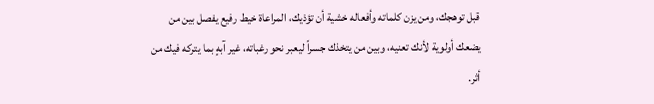قبل توهجك، ومن يزن كلماته وأفعاله خشية أن تؤذيك، المراعاة خيط رفيع يفصل بين من يضعك أولوية لأنك تعنيه، وبين من يتخذك جسراً ليعبر نحو رغباته، غير آبهٍ بما يتركه فيك من أثر.